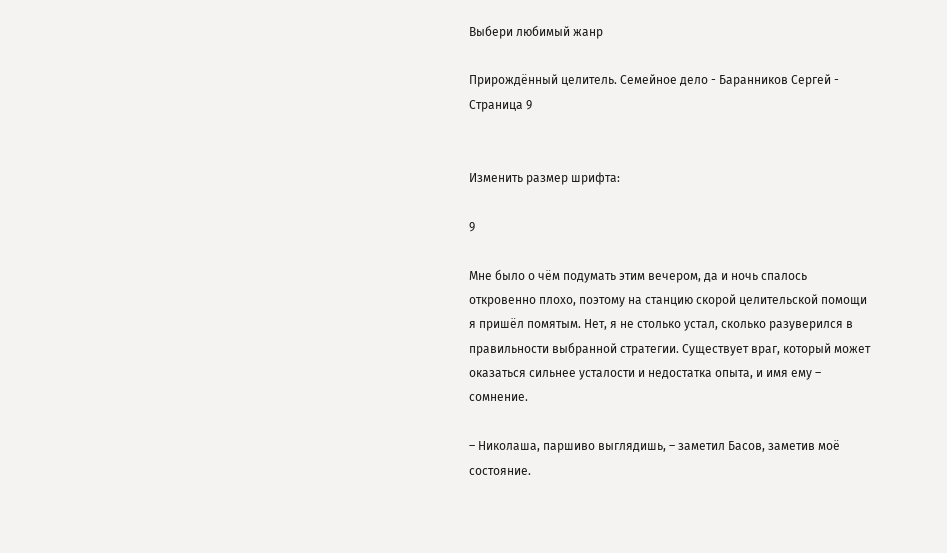Выбери любимый жанр

Прирождённый целитель. Семейное дело - Баранников Сергей - Страница 9


Изменить размер шрифта:

9

Мне было о чём подумать этим вечером, да и ночь спалось откровенно плохо, поэтому на станцию скорой целительской помощи я пришёл помятым. Нет, я не столько устал, сколько разуверился в правильности выбранной стратегии. Существует враг, который может оказаться сильнее усталости и недостатка опыта, и имя ему – сомнение.

– Николаша, паршиво выглядишь, – заметил Басов, заметив моё состояние.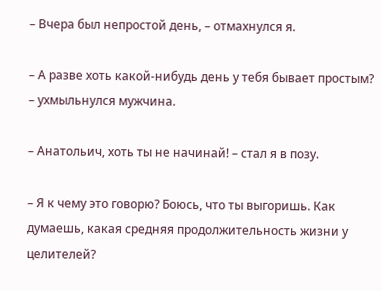– Вчера был непростой день, – отмахнулся я.

– А разве хоть какой-нибудь день у тебя бывает простым? – ухмыльнулся мужчина.

– Анатольич, хоть ты не начинай! – стал я в позу.

– Я к чему это говорю? Боюсь, что ты выгоришь. Как думаешь, какая средняя продолжительность жизни у целителей?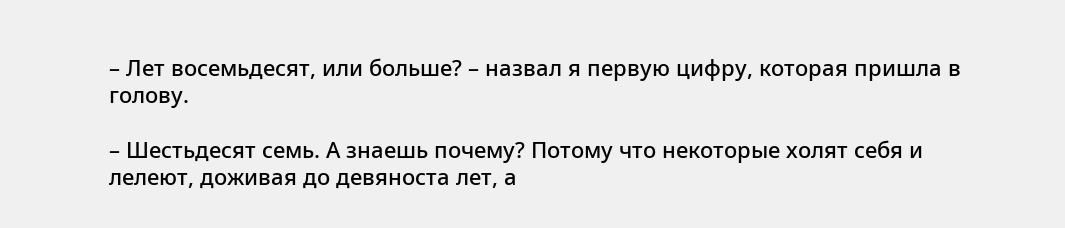– Лет восемьдесят, или больше? – назвал я первую цифру, которая пришла в голову.

– Шестьдесят семь. А знаешь почему? Потому что некоторые холят себя и лелеют, доживая до девяноста лет, а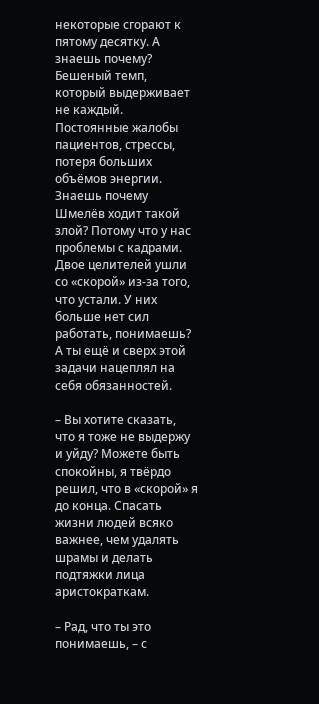некоторые сгорают к пятому десятку. А знаешь почему? Бешеный темп, который выдерживает не каждый. Постоянные жалобы пациентов, стрессы, потеря больших объёмов энергии. Знаешь почему Шмелёв ходит такой злой? Потому что у нас проблемы с кадрами. Двое целителей ушли со «скорой» из-за того, что устали. У них больше нет сил работать, понимаешь? А ты ещё и сверх этой задачи нацеплял на себя обязанностей.

– Вы хотите сказать, что я тоже не выдержу и уйду? Можете быть спокойны, я твёрдо решил, что в «скорой» я до конца. Спасать жизни людей всяко важнее, чем удалять шрамы и делать подтяжки лица аристократкам.

– Рад, что ты это понимаешь, – с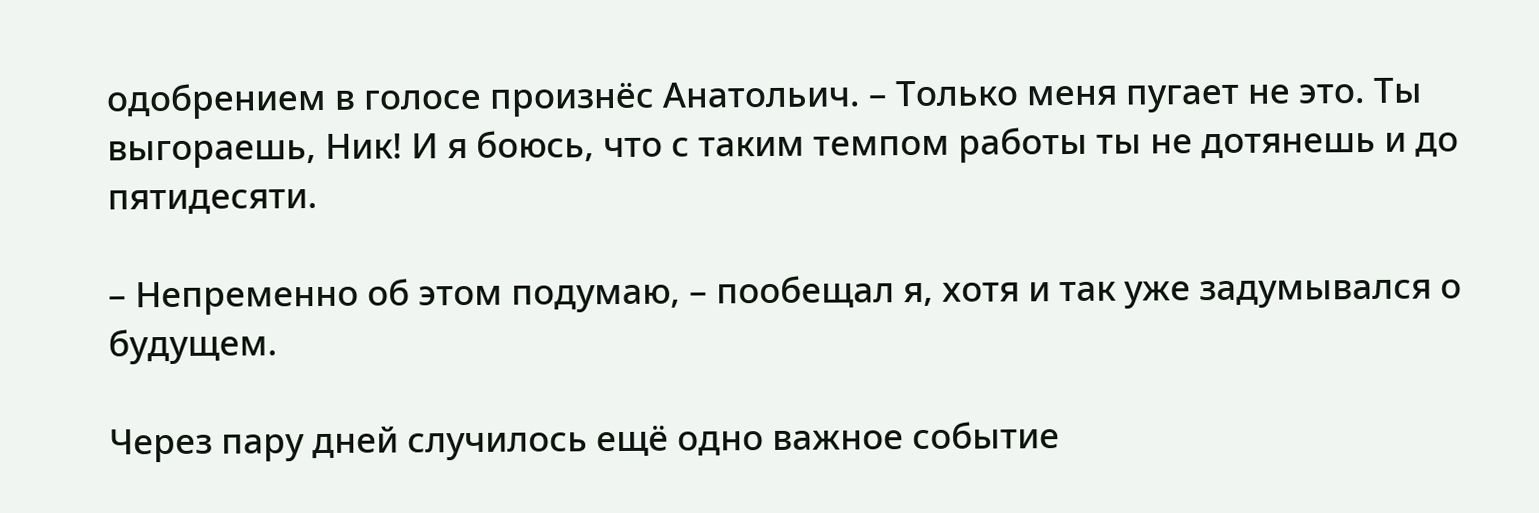одобрением в голосе произнёс Анатольич. – Только меня пугает не это. Ты выгораешь, Ник! И я боюсь, что с таким темпом работы ты не дотянешь и до пятидесяти.

– Непременно об этом подумаю, – пообещал я, хотя и так уже задумывался о будущем.

Через пару дней случилось ещё одно важное событие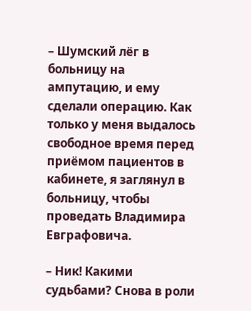– Шумский лёг в больницу на ампутацию, и ему сделали операцию. Как только у меня выдалось свободное время перед приёмом пациентов в кабинете, я заглянул в больницу, чтобы проведать Владимира Евграфовича.

– Ник! Какими судьбами? Снова в роли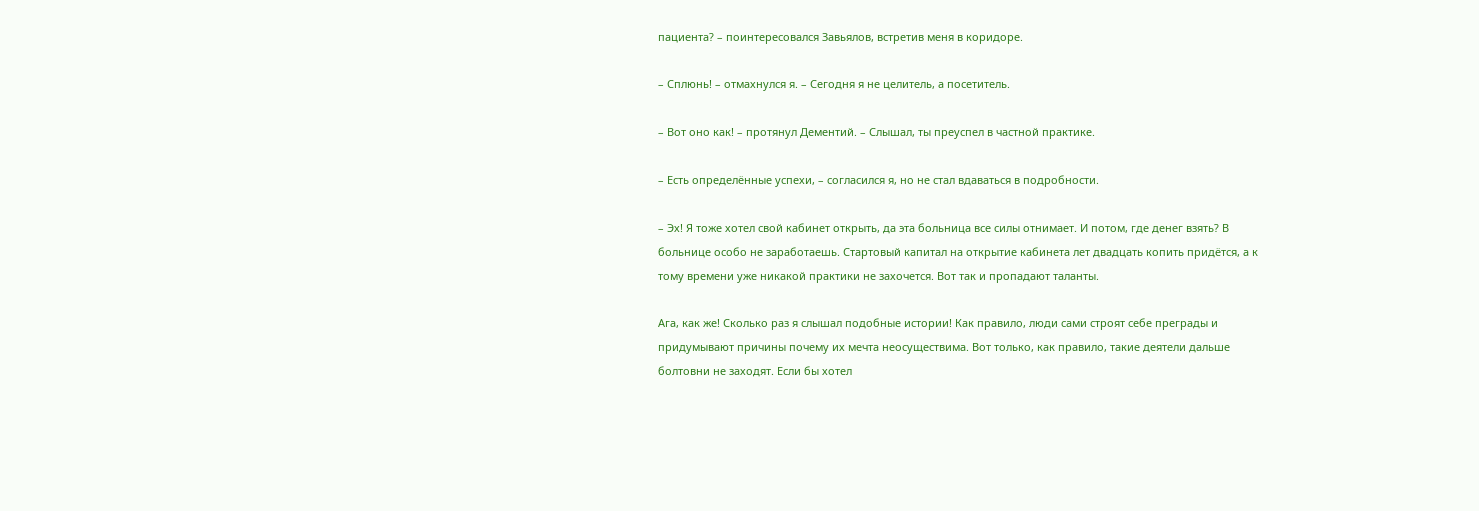пациента? – поинтересовался Завьялов, встретив меня в коридоре.

– Сплюнь! – отмахнулся я. – Сегодня я не целитель, а посетитель.

– Вот оно как! – протянул Дементий. – Слышал, ты преуспел в частной практике.

– Есть определённые успехи, – согласился я, но не стал вдаваться в подробности.

– Эх! Я тоже хотел свой кабинет открыть, да эта больница все силы отнимает. И потом, где денег взять? В больнице особо не заработаешь. Стартовый капитал на открытие кабинета лет двадцать копить придётся, а к тому времени уже никакой практики не захочется. Вот так и пропадают таланты.

Ага, как же! Сколько раз я слышал подобные истории! Как правило, люди сами строят себе преграды и придумывают причины почему их мечта неосуществима. Вот только, как правило, такие деятели дальше болтовни не заходят. Если бы хотел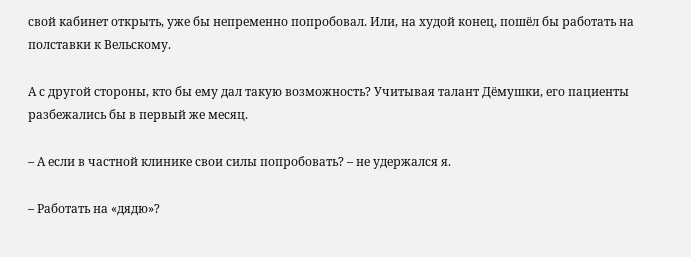свой кабинет открыть, уже бы непременно попробовал. Или, на худой конец, пошёл бы работать на полставки к Вельскому.

А с другой стороны, кто бы ему дал такую возможность? Учитывая талант Дёмушки, его пациенты разбежались бы в первый же месяц.

– А если в частной клинике свои силы попробовать? – не удержался я.

– Работать на «дядю»?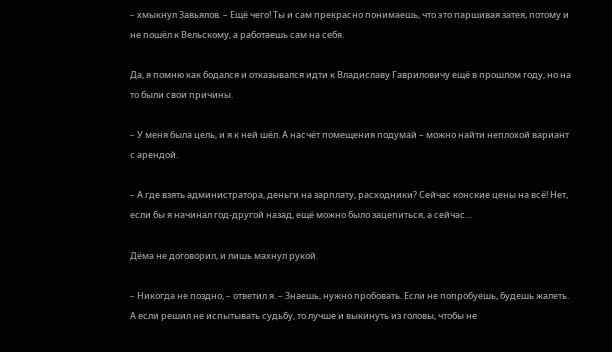– хмыкнул Завьялов. – Ещё чего! Ты и сам прекрасно понимаешь, что это паршивая затея, потому и не пошёл к Вельскому, а работаешь сам на себя.

Да, я помню как бодался и отказывался идти к Владиславу Гавриловичу ещё в прошлом году, но на то были свои причины.

– У меня была цель, и я к ней шёл. А насчёт помещения подумай – можно найти неплохой вариант с арендой.

– А где взять администратора, деньги на зарплату, расходники? Сейчас конские цены на всё! Нет, если бы я начинал год-другой назад, ещё можно было зацепиться, а сейчас…

Дёма не договорил, и лишь махнул рукой.

– Никогда не поздно, – ответил я. – Знаешь, нужно пробовать. Если не попробуешь, будешь жалеть. А если решил не испытывать судьбу, то лучше и выкинуть из головы, чтобы не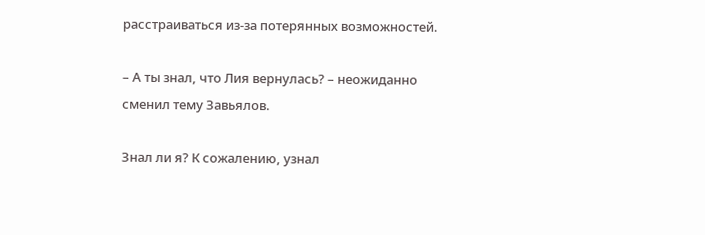расстраиваться из-за потерянных возможностей.

– А ты знал, что Лия вернулась? – неожиданно сменил тему Завьялов.

Знал ли я? К сожалению, узнал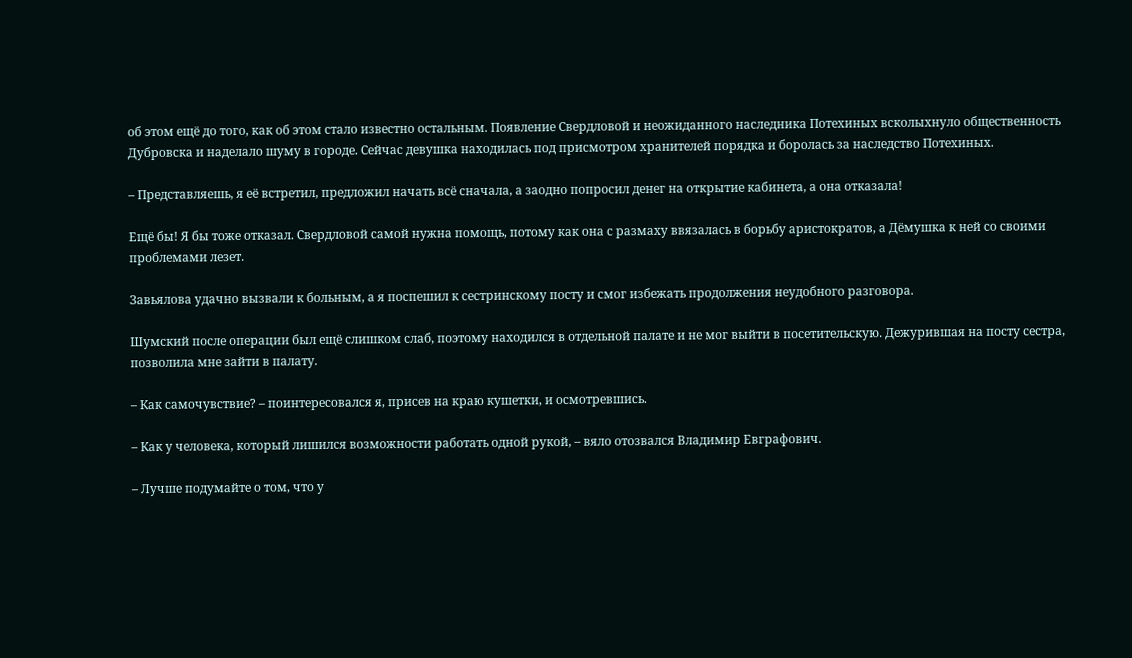об этом ещё до того, как об этом стало известно остальным. Появление Свердловой и неожиданного наследника Потехиных всколыхнуло общественность Дубровска и наделало шуму в городе. Сейчас девушка находилась под присмотром хранителей порядка и боролась за наследство Потехиных.

– Представляешь, я её встретил, предложил начать всё сначала, а заодно попросил денег на открытие кабинета, а она отказала!

Ещё бы! Я бы тоже отказал. Свердловой самой нужна помощь, потому как она с размаху ввязалась в борьбу аристократов, а Дёмушка к ней со своими проблемами лезет.

Завьялова удачно вызвали к больным, а я поспешил к сестринскому посту и смог избежать продолжения неудобного разговора.

Шумский после операции был ещё слишком слаб, поэтому находился в отдельной палате и не мог выйти в посетительскую. Дежурившая на посту сестра, позволила мне зайти в палату.

– Как самочувствие? – поинтересовался я, присев на краю кушетки, и осмотревшись.

– Как у человека, который лишился возможности работать одной рукой, – вяло отозвался Владимир Евграфович.

– Лучше подумайте о том, что у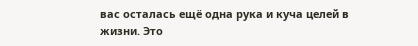вас осталась ещё одна рука и куча целей в жизни. Это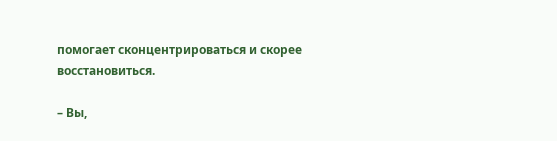помогает сконцентрироваться и скорее восстановиться.

– Вы,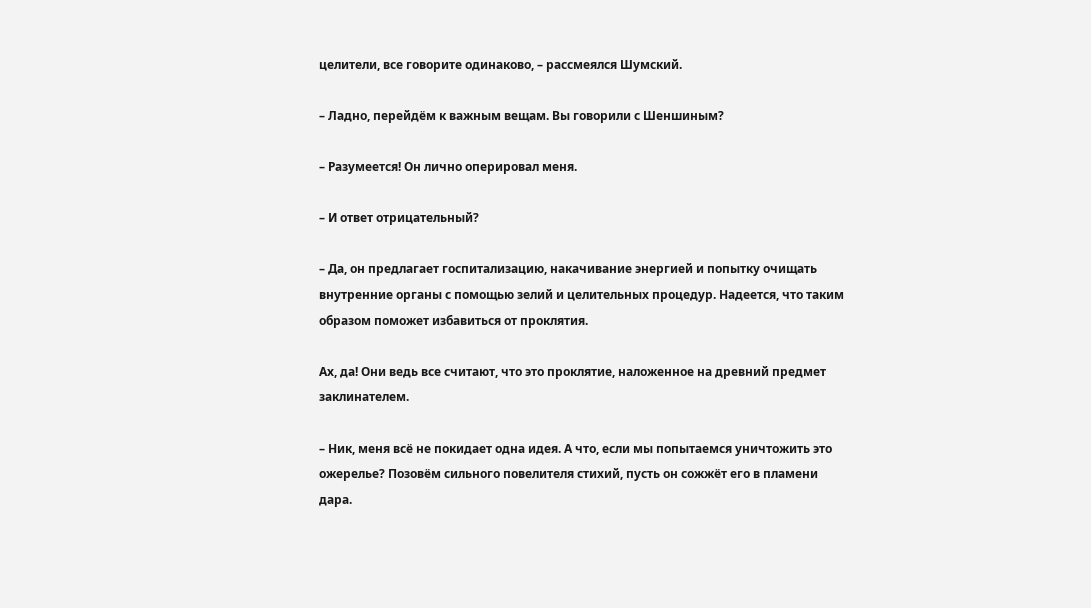целители, все говорите одинаково, – рассмеялся Шумский.

– Ладно, перейдём к важным вещам. Вы говорили с Шеншиным?

– Разумеется! Он лично оперировал меня.

– И ответ отрицательный?

– Да, он предлагает госпитализацию, накачивание энергией и попытку очищать внутренние органы с помощью зелий и целительных процедур. Надеется, что таким образом поможет избавиться от проклятия.

Ах, да! Они ведь все считают, что это проклятие, наложенное на древний предмет заклинателем.

– Ник, меня всё не покидает одна идея. А что, если мы попытаемся уничтожить это ожерелье? Позовём сильного повелителя стихий, пусть он сожжёт его в пламени дара.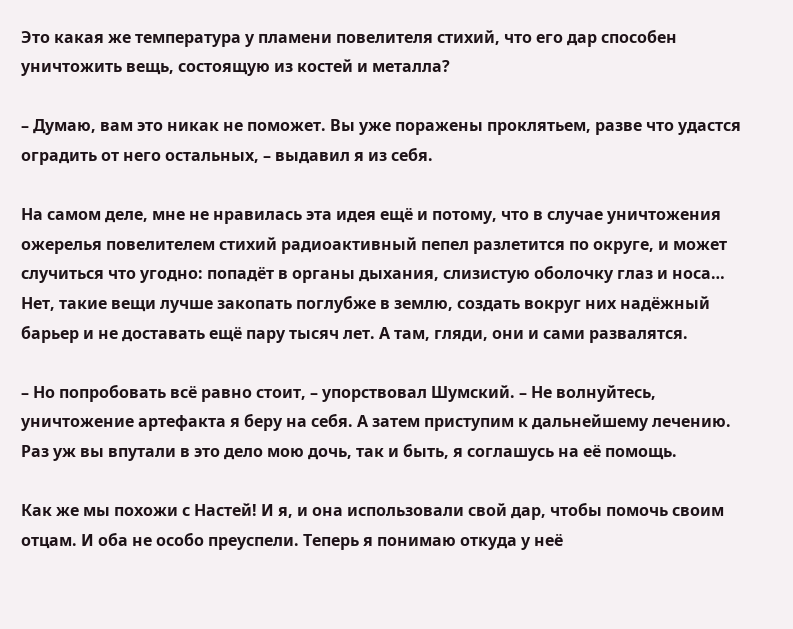Это какая же температура у пламени повелителя стихий, что его дар способен уничтожить вещь, состоящую из костей и металла?

– Думаю, вам это никак не поможет. Вы уже поражены проклятьем, разве что удастся оградить от него остальных, – выдавил я из себя.

На самом деле, мне не нравилась эта идея ещё и потому, что в случае уничтожения ожерелья повелителем стихий радиоактивный пепел разлетится по округе, и может случиться что угодно: попадёт в органы дыхания, слизистую оболочку глаз и носа… Нет, такие вещи лучше закопать поглубже в землю, создать вокруг них надёжный барьер и не доставать ещё пару тысяч лет. А там, гляди, они и сами развалятся.

– Но попробовать всё равно стоит, – упорствовал Шумский. – Не волнуйтесь, уничтожение артефакта я беру на себя. А затем приступим к дальнейшему лечению. Раз уж вы впутали в это дело мою дочь, так и быть, я соглашусь на её помощь.

Как же мы похожи с Настей! И я, и она использовали свой дар, чтобы помочь своим отцам. И оба не особо преуспели. Теперь я понимаю откуда у неё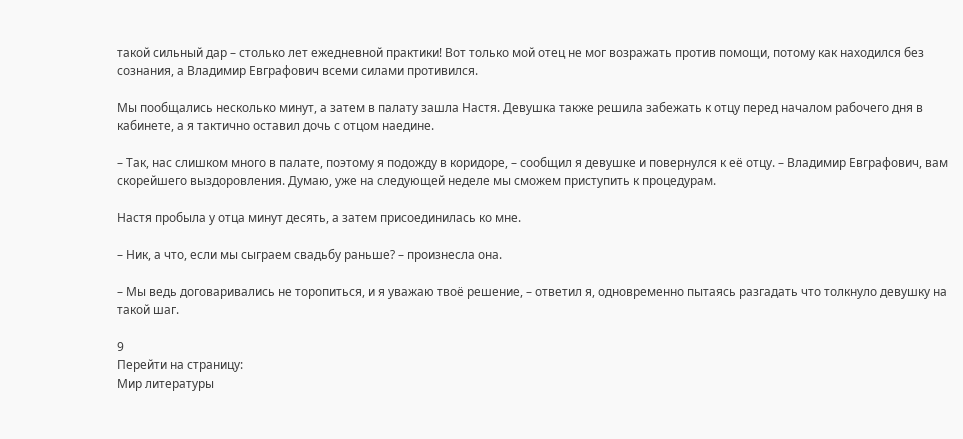такой сильный дар – столько лет ежедневной практики! Вот только мой отец не мог возражать против помощи, потому как находился без сознания, а Владимир Евграфович всеми силами противился.

Мы пообщались несколько минут, а затем в палату зашла Настя. Девушка также решила забежать к отцу перед началом рабочего дня в кабинете, а я тактично оставил дочь с отцом наедине.

– Так, нас слишком много в палате, поэтому я подожду в коридоре, – сообщил я девушке и повернулся к её отцу. – Владимир Евграфович, вам скорейшего выздоровления. Думаю, уже на следующей неделе мы сможем приступить к процедурам.

Настя пробыла у отца минут десять, а затем присоединилась ко мне.

– Ник, а что, если мы сыграем свадьбу раньше? – произнесла она.

– Мы ведь договаривались не торопиться, и я уважаю твоё решение, – ответил я, одновременно пытаясь разгадать что толкнуло девушку на такой шаг.

9
Перейти на страницу:
Мир литературы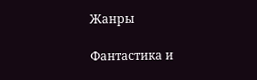Жанры

Фантастика и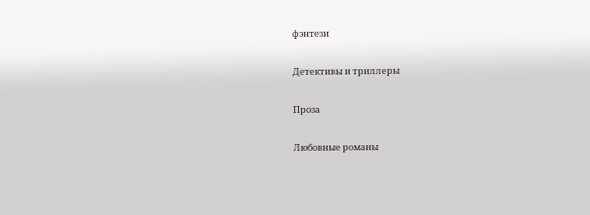фэнтези

Детективы и триллеры

Проза

Любовные романы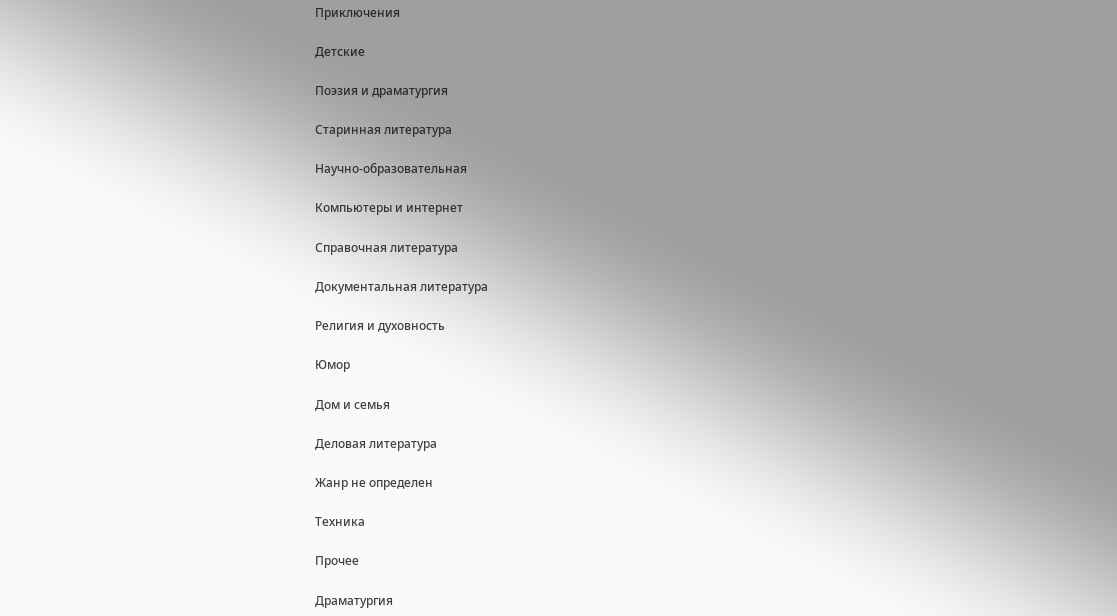Приключения

Детские

Поэзия и драматургия

Старинная литература

Научно-образовательная

Компьютеры и интернет

Справочная литература

Документальная литература

Религия и духовность

Юмор

Дом и семья

Деловая литература

Жанр не определен

Техника

Прочее

Драматургия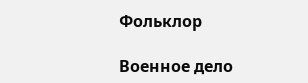Фольклор

Военное дело